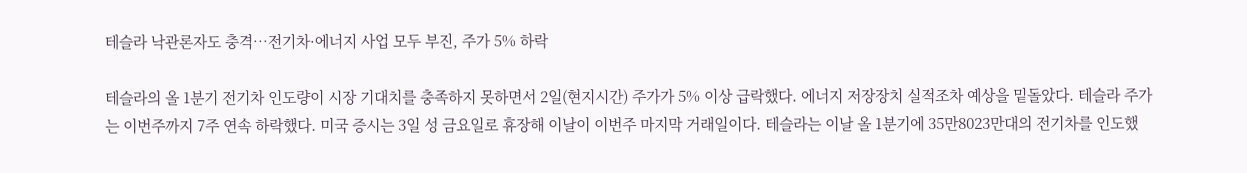테슬라 낙관론자도 충격…전기차·에너지 사업 모두 부진, 주가 5% 하락

테슬라의 올 1분기 전기차 인도량이 시장 기대치를 충족하지 못하면서 2일(현지시간) 주가가 5% 이상 급락했다. 에너지 저장장치 실적조차 예상을 밑돌았다. 테슬라 주가는 이번주까지 7주 연속 하락했다. 미국 증시는 3일 성 금요일로 휴장해 이날이 이번주 마지막 거래일이다. 테슬라는 이날 올 1분기에 35만8023만대의 전기차를 인도했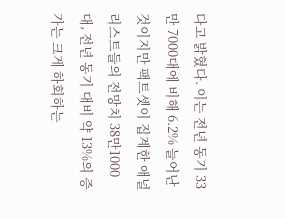다고 밝혔다. 이는 전년 동기 33만 7000대에 비해 6.2% 늘어난 것이지만 팩트셋이 집계한 애널리스트들의 전망치 38만1000대, 전년 동기 대비 약 13%의 증가는 크게 하회하는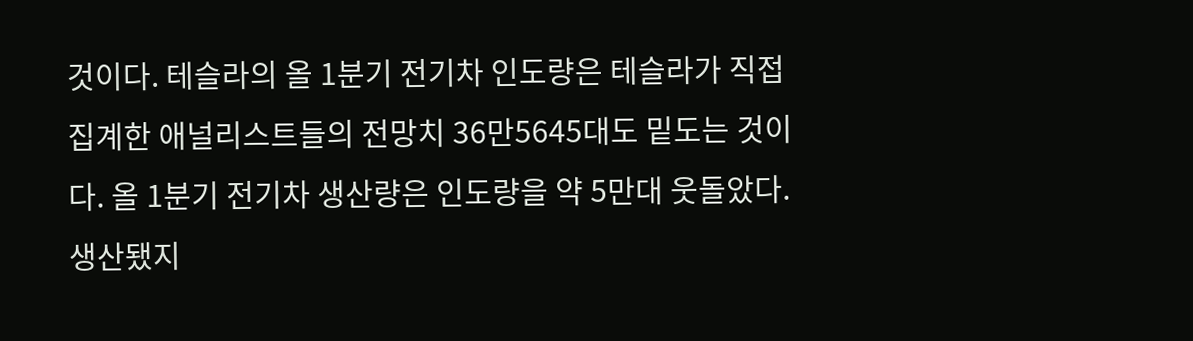것이다. 테슬라의 올 1분기 전기차 인도량은 테슬라가 직접 집계한 애널리스트들의 전망치 36만5645대도 밑도는 것이다. 올 1분기 전기차 생산량은 인도량을 약 5만대 웃돌았다. 생산됐지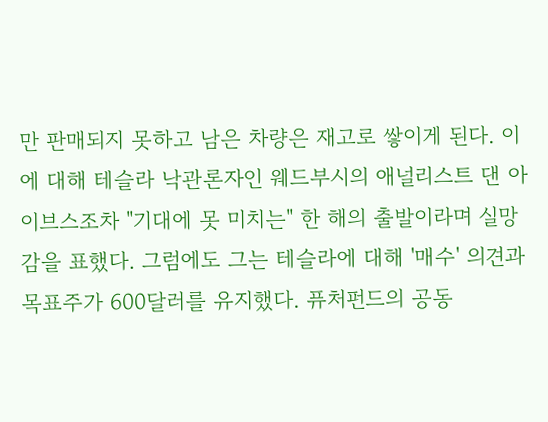만 판매되지 못하고 남은 차량은 재고로 쌓이게 된다. 이에 대해 테슬라 낙관론자인 웨드부시의 애널리스트 댄 아이브스조차 "기대에 못 미치는" 한 해의 출발이라며 실망감을 표했다. 그럼에도 그는 테슬라에 대해 '매수' 의견과 목표주가 600달러를 유지했다. 퓨처펀드의 공동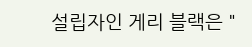설립자인 게리 블랙은 "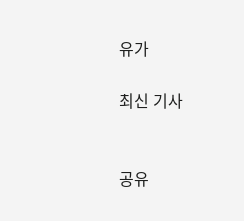유가

최신 기사


공유